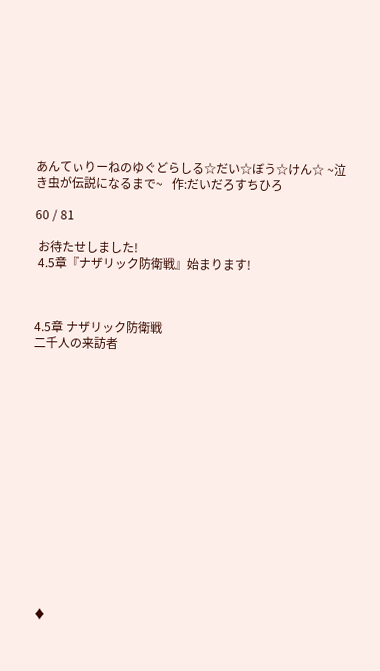あんてぃりーねのゆぐどらしる☆だい☆ぼう☆けん☆ ~泣き虫が伝説になるまで~   作:だいだろすちひろ

60 / 81

 お待たせしました!
 4.5章『ナザリック防衛戦』始まります!



4.5章 ナザリック防衛戦
二千人の来訪者
















 ♦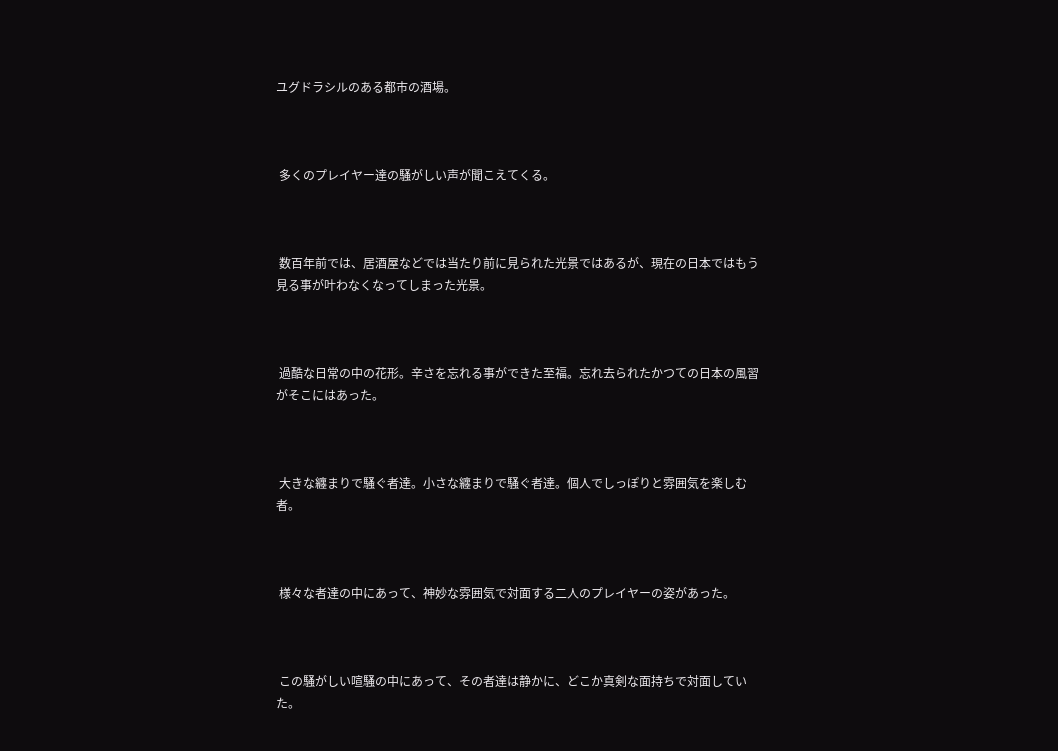ユグドラシルのある都市の酒場。



 多くのプレイヤー達の騒がしい声が聞こえてくる。



 数百年前では、居酒屋などでは当たり前に見られた光景ではあるが、現在の日本ではもう見る事が叶わなくなってしまった光景。



 過酷な日常の中の花形。辛さを忘れる事ができた至福。忘れ去られたかつての日本の風習がそこにはあった。



 大きな纏まりで騒ぐ者達。小さな纏まりで騒ぐ者達。個人でしっぽりと雰囲気を楽しむ者。



 様々な者達の中にあって、神妙な雰囲気で対面する二人のプレイヤーの姿があった。



 この騒がしい喧騒の中にあって、その者達は静かに、どこか真剣な面持ちで対面していた。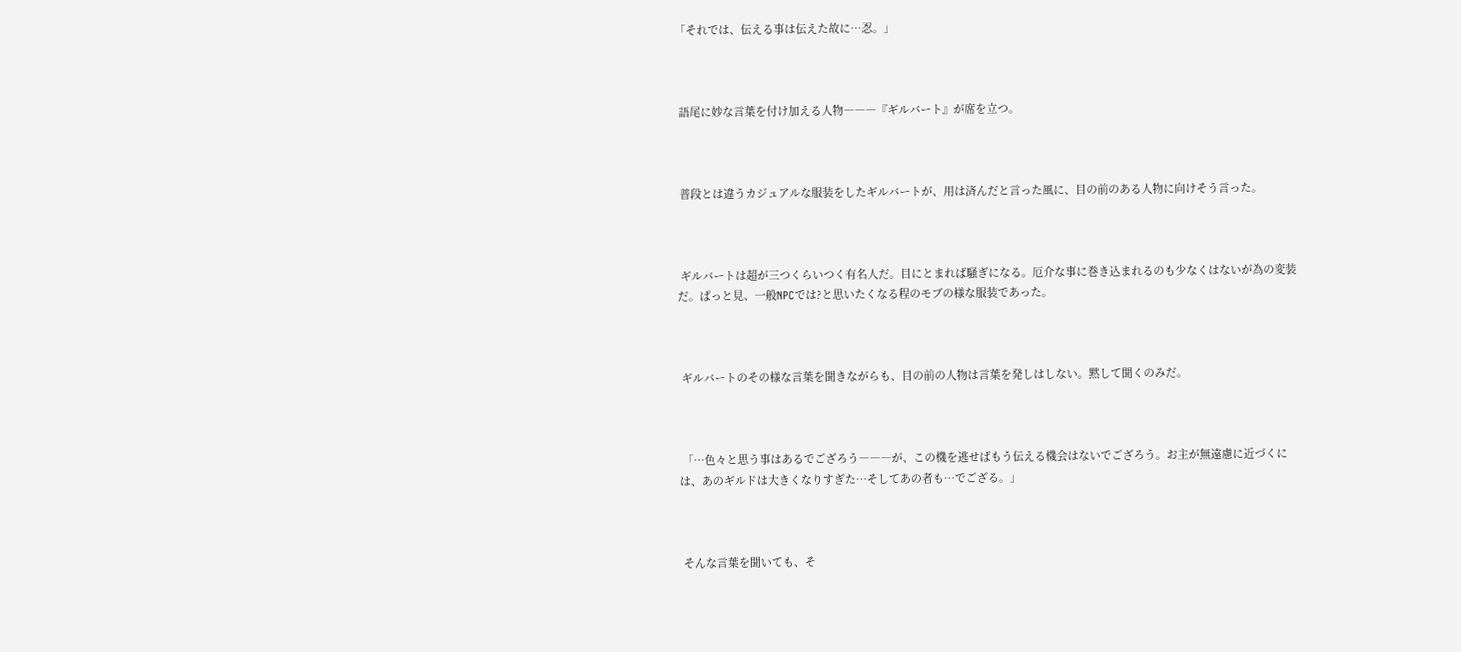「それでは、伝える事は伝えた故に…忍。」



 語尾に妙な言葉を付け加える人物―――『ギルバート』が席を立つ。



 普段とは違うカジュアルな服装をしたギルバートが、用は済んだと言った風に、目の前のある人物に向けそう言った。



 ギルバートは超が三つくらいつく有名人だ。目にとまれば騒ぎになる。厄介な事に巻き込まれるのも少なくはないが為の変装だ。ぱっと見、一般NPCでは?と思いたくなる程のモブの様な服装であった。



 ギルバートのその様な言葉を聞きながらも、目の前の人物は言葉を発しはしない。黙して聞くのみだ。



 「…色々と思う事はあるでござろう―――が、この機を逃せばもう伝える機会はないでござろう。お主が無遠慮に近づくには、あのギルドは大きくなりすぎた…そしてあの者も…でござる。」



 そんな言葉を聞いても、そ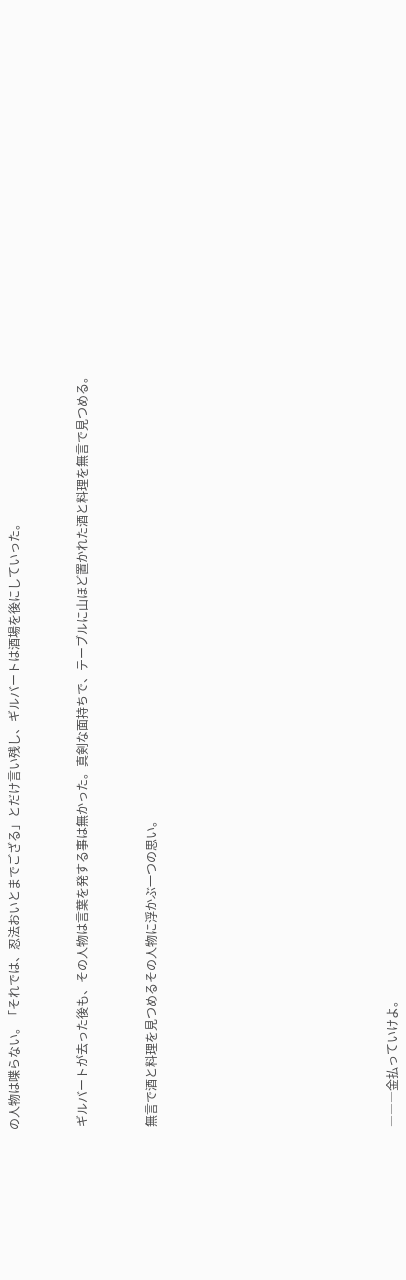の人物は喋らない。「それでは、忍法おいとまでござる」とだけ言い残し、ギルバートは酒場を後にしていった。



 ギルバートが去った後も、その人物は言葉を発する事は無かった。真剣な面持ちで、テーブルに山ほど置かれた酒と料理を無言で見つめる。



 無言で酒と料理を見つめるその人物に浮かぶ一つの思い。













 ―――金払っていけよ。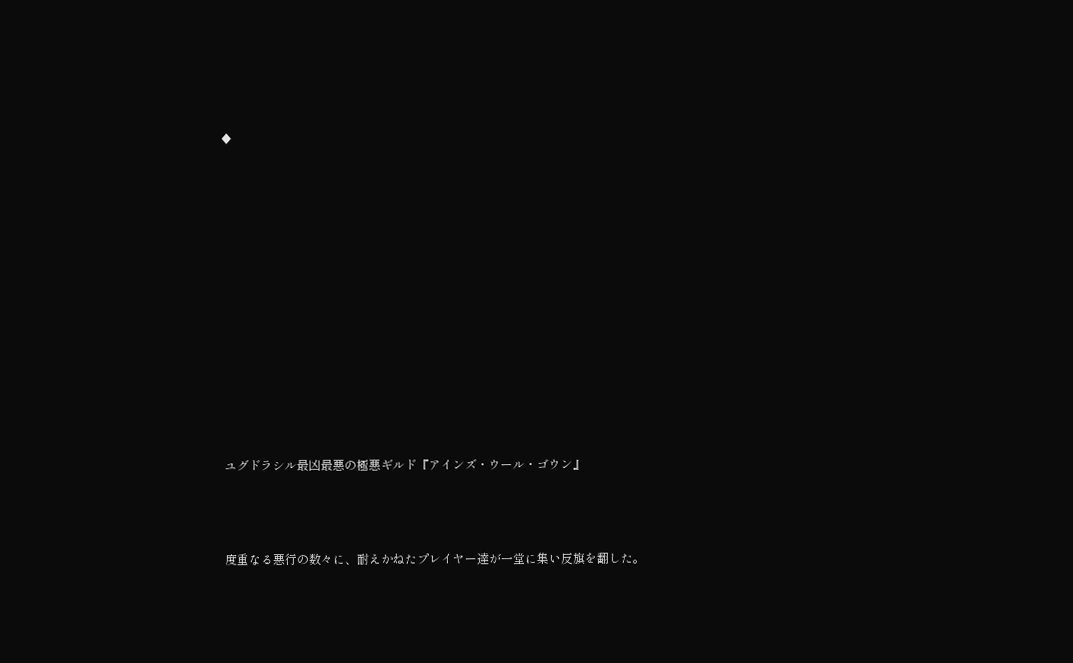♦













 ユグドラシル最凶最悪の極悪ギルド『アインズ・ウール・ゴウン』



 度重なる悪行の数々に、耐えかねたプレイヤー達が一堂に集い反旗を翻した。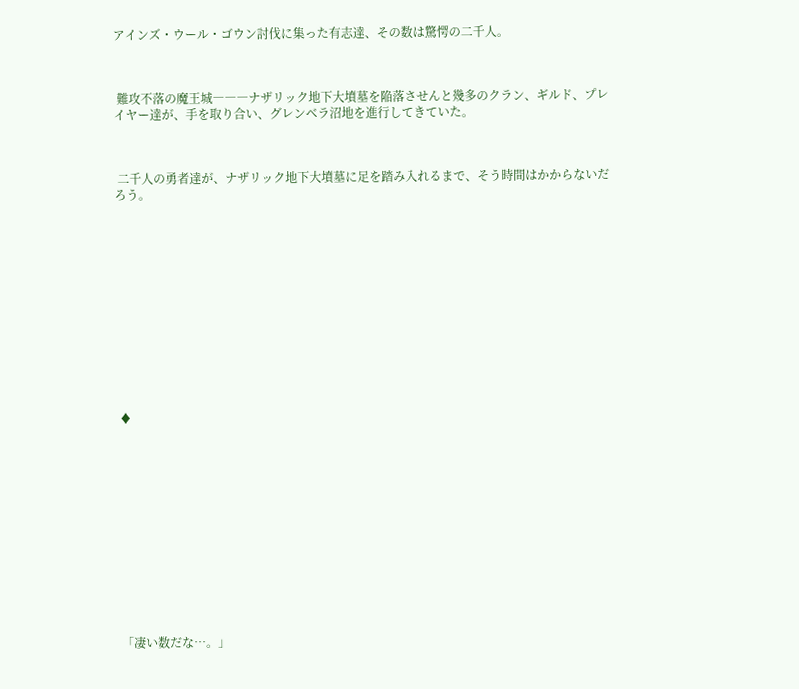アインズ・ウール・ゴウン討伐に集った有志達、その数は驚愕の二千人。



 難攻不落の魔王城―――ナザリック地下大墳墓を陥落させんと幾多のクラン、ギルド、プレイヤー達が、手を取り合い、グレンベラ沼地を進行してきていた。



 二千人の勇者達が、ナザリック地下大墳墓に足を踏み入れるまで、そう時間はかからないだろう。













 ♦













 「凄い数だな…。」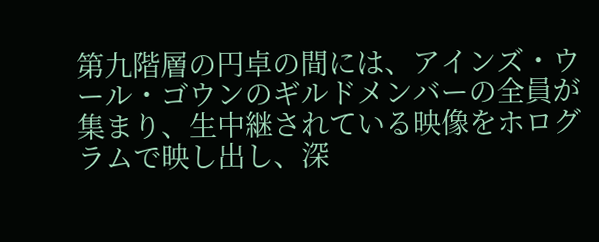第九階層の円卓の間には、アインズ・ウール・ゴウンのギルドメンバーの全員が集まり、生中継されている映像をホログラムで映し出し、深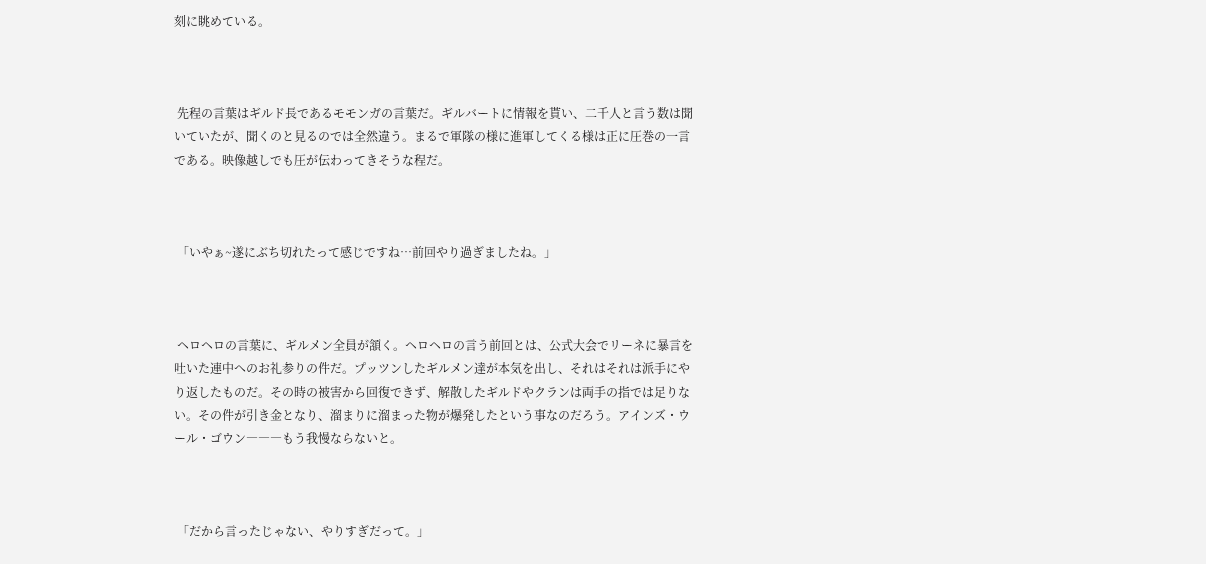刻に眺めている。



 先程の言葉はギルド長であるモモンガの言葉だ。ギルバートに情報を貰い、二千人と言う数は聞いていたが、聞くのと見るのでは全然違う。まるで軍隊の様に進軍してくる様は正に圧巻の一言である。映像越しでも圧が伝わってきそうな程だ。



 「いやぁ~遂にぶち切れたって感じですね…前回やり過ぎましたね。」



 ヘロヘロの言葉に、ギルメン全員が頷く。ヘロヘロの言う前回とは、公式大会でリーネに暴言を吐いた連中へのお礼参りの件だ。プッツンしたギルメン達が本気を出し、それはそれは派手にやり返したものだ。その時の被害から回復できず、解散したギルドやクランは両手の指では足りない。その件が引き金となり、溜まりに溜まった物が爆発したという事なのだろう。アインズ・ウール・ゴウン―――もう我慢ならないと。



 「だから言ったじゃない、やりすぎだって。」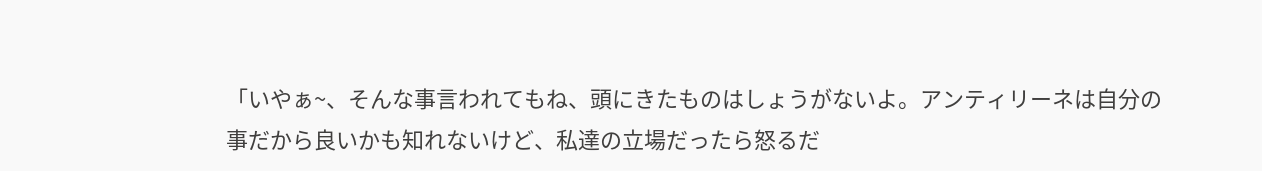「いやぁ~、そんな事言われてもね、頭にきたものはしょうがないよ。アンティリーネは自分の事だから良いかも知れないけど、私達の立場だったら怒るだ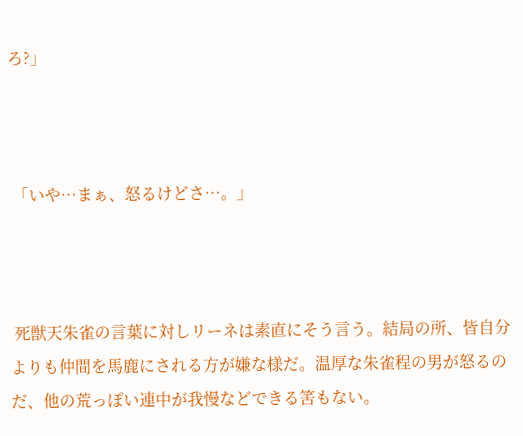ろ?」



 「いや…まぁ、怒るけどさ…。」



 死獣天朱雀の言葉に対しリーネは素直にそう言う。結局の所、皆自分よりも仲間を馬鹿にされる方が嫌な様だ。温厚な朱雀程の男が怒るのだ、他の荒っぽい連中が我慢などできる筈もない。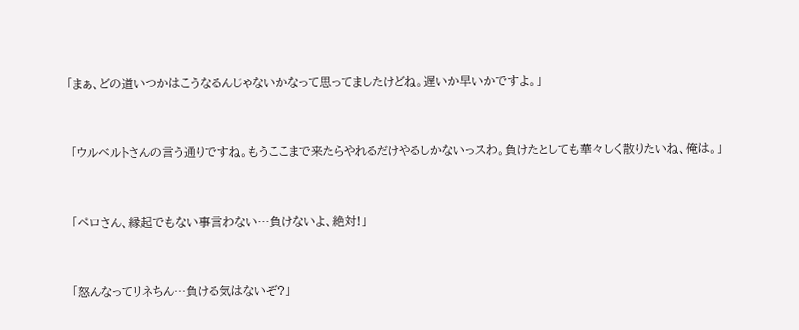「まぁ、どの道いつかはこうなるんじゃないかなって思ってましたけどね。遅いか早いかですよ。」



 「ウルベルトさんの言う通りですね。もうここまで来たらやれるだけやるしかないっスわ。負けたとしても華々しく散りたいね、俺は。」



 「ペロさん、縁起でもない事言わない…負けないよ、絶対!」



 「怒んなってリネちん…負ける気はないぞ?」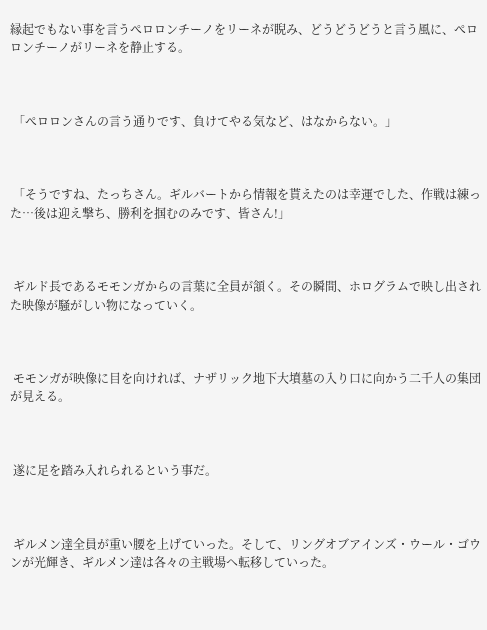縁起でもない事を言うぺロロンチーノをリーネが睨み、どうどうどうと言う風に、ぺロロンチーノがリーネを静止する。



 「ぺロロンさんの言う通りです、負けてやる気など、はなからない。」



 「そうですね、たっちさん。ギルバートから情報を貰えたのは幸運でした、作戦は練った…後は迎え撃ち、勝利を掴むのみです、皆さん!」



 ギルド長であるモモンガからの言葉に全員が頷く。その瞬間、ホログラムで映し出された映像が騒がしい物になっていく。



 モモンガが映像に目を向ければ、ナザリック地下大墳墓の入り口に向かう二千人の集団が見える。



 遂に足を踏み入れられるという事だ。



 ギルメン達全員が重い腰を上げていった。そして、リングオブアインズ・ウール・ゴウンが光輝き、ギルメン達は各々の主戦場へ転移していった。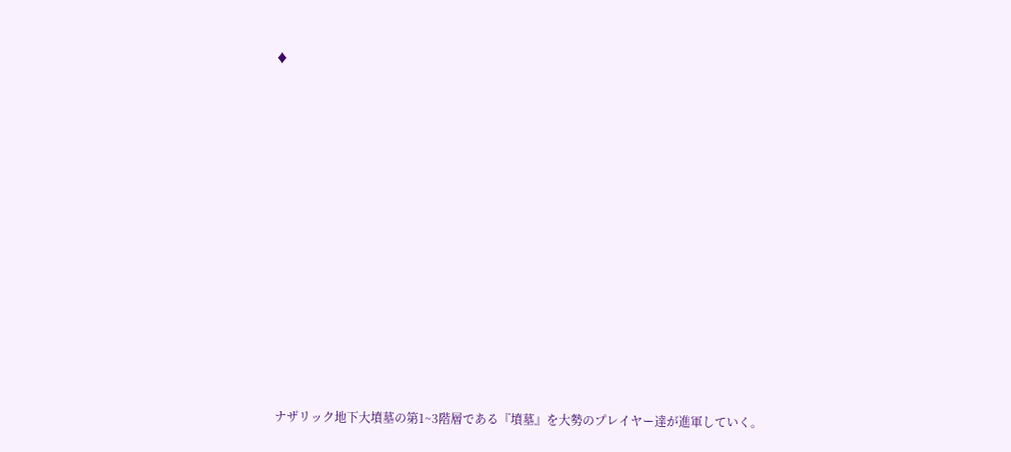♦













 ナザリック地下大墳墓の第1~3階層である『墳墓』を大勢のプレイヤー達が進軍していく。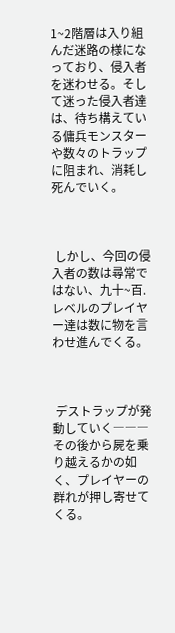1~2階層は入り組んだ迷路の様になっており、侵入者を迷わせる。そして迷った侵入者達は、待ち構えている傭兵モンスターや数々のトラップに阻まれ、消耗し死んでいく。



 しかし、今回の侵入者の数は尋常ではない、九十~百.レベルのプレイヤー達は数に物を言わせ進んでくる。



 デストラップが発動していく―――その後から屍を乗り越えるかの如く、プレイヤーの群れが押し寄せてくる。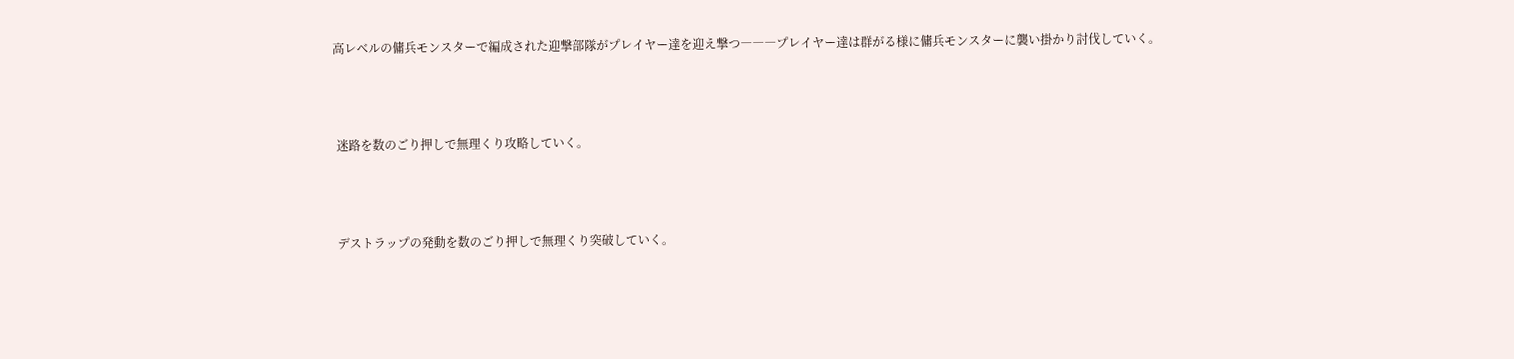高レベルの傭兵モンスターで編成された迎撃部隊がプレイヤー達を迎え撃つ―――プレイヤー達は群がる様に傭兵モンスターに襲い掛かり討伐していく。



 迷路を数のごり押しで無理くり攻略していく。



 デストラップの発動を数のごり押しで無理くり突破していく。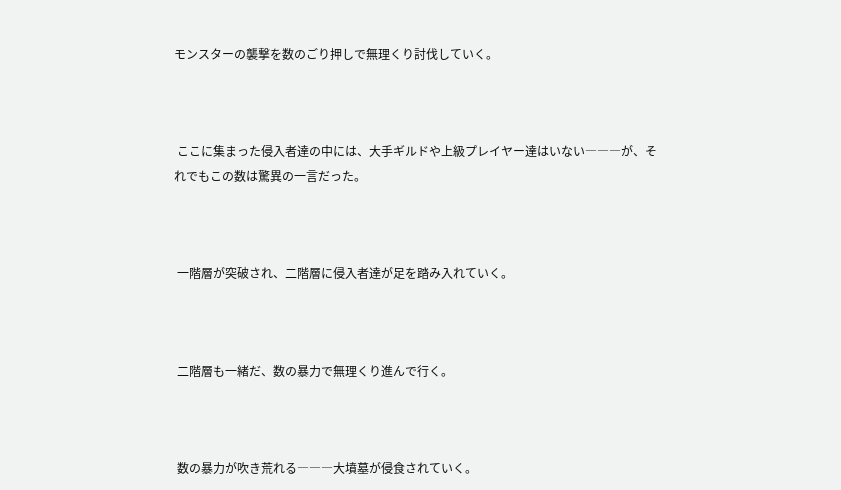モンスターの襲撃を数のごり押しで無理くり討伐していく。



 ここに集まった侵入者達の中には、大手ギルドや上級プレイヤー達はいない―――が、それでもこの数は驚異の一言だった。



 一階層が突破され、二階層に侵入者達が足を踏み入れていく。



 二階層も一緒だ、数の暴力で無理くり進んで行く。



 数の暴力が吹き荒れる―――大墳墓が侵食されていく。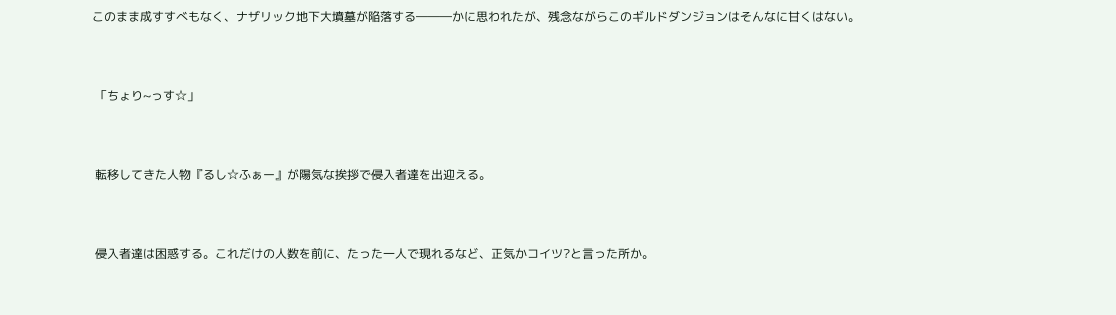このまま成すすべもなく、ナザリック地下大墳墓が陥落する―――かに思われたが、残念ながらこのギルドダンジョンはそんなに甘くはない。



 「ちょり~っす☆」



 転移してきた人物『るし☆ふぁー』が陽気な挨拶で侵入者達を出迎える。



 侵入者達は困惑する。これだけの人数を前に、たった一人で現れるなど、正気かコイツ?と言った所か。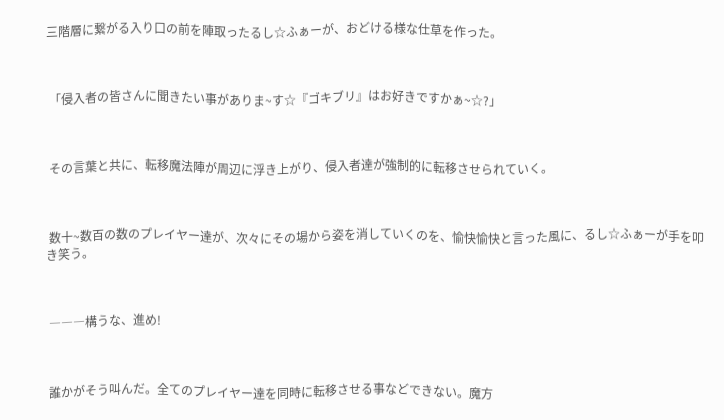三階層に繋がる入り口の前を陣取ったるし☆ふぁーが、おどける様な仕草を作った。



 「侵入者の皆さんに聞きたい事がありま~す☆『ゴキブリ』はお好きですかぁ~☆?」



 その言葉と共に、転移魔法陣が周辺に浮き上がり、侵入者達が強制的に転移させられていく。



 数十~数百の数のプレイヤー達が、次々にその場から姿を消していくのを、愉快愉快と言った風に、るし☆ふぁーが手を叩き笑う。



 ―――構うな、進め!



 誰かがそう叫んだ。全てのプレイヤー達を同時に転移させる事などできない。魔方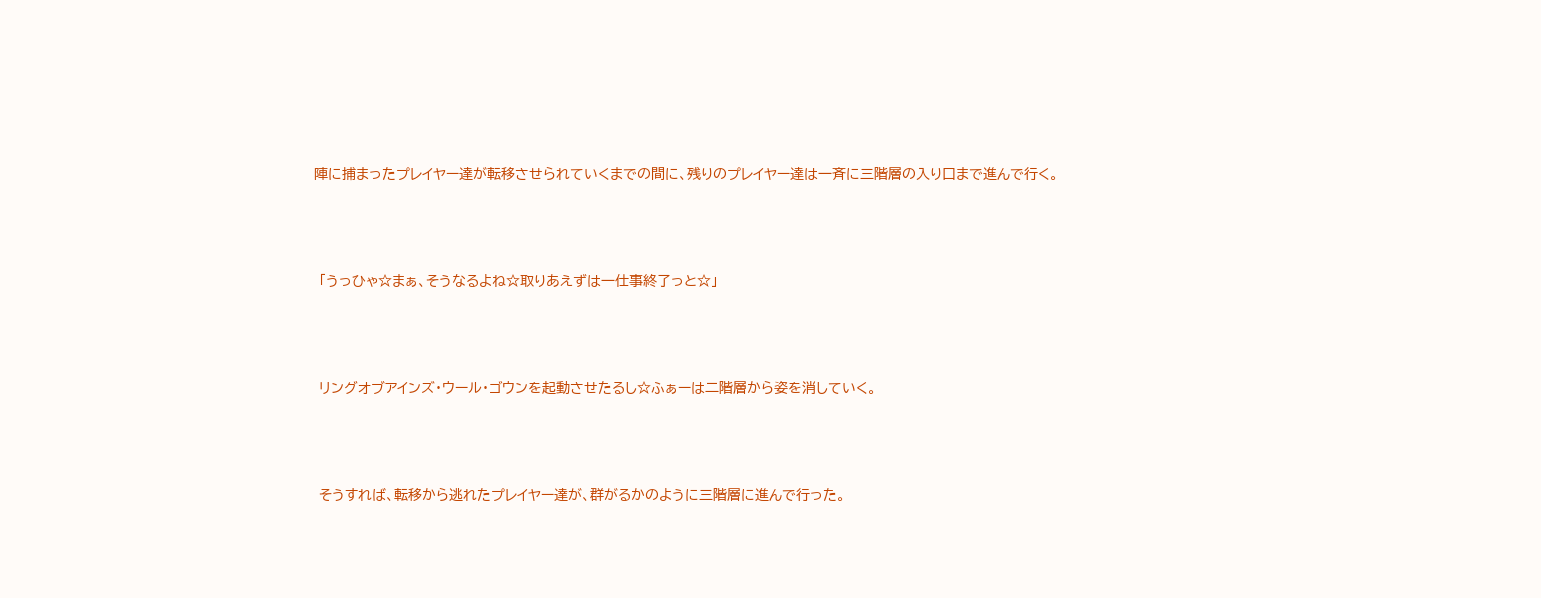陣に捕まったプレイヤー達が転移させられていくまでの間に、残りのプレイヤー達は一斉に三階層の入り口まで進んで行く。



 「うっひゃ☆まぁ、そうなるよね☆取りあえずは一仕事終了っと☆」



 リングオブアインズ・ウール・ゴウンを起動させたるし☆ふぁーは二階層から姿を消していく。



 そうすれば、転移から逃れたプレイヤー達が、群がるかのように三階層に進んで行った。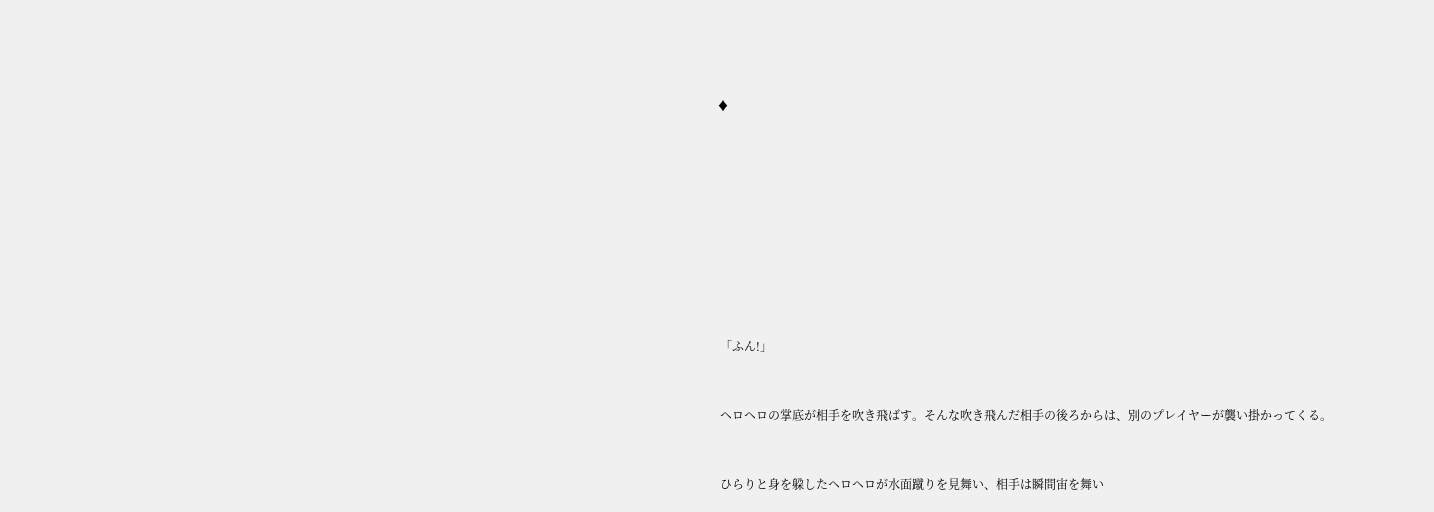♦













 「ふん!」



 ヘロヘロの掌底が相手を吹き飛ばす。そんな吹き飛んだ相手の後ろからは、別のプレイヤーが襲い掛かってくる。



 ひらりと身を躱したヘロヘロが水面蹴りを見舞い、相手は瞬間宙を舞い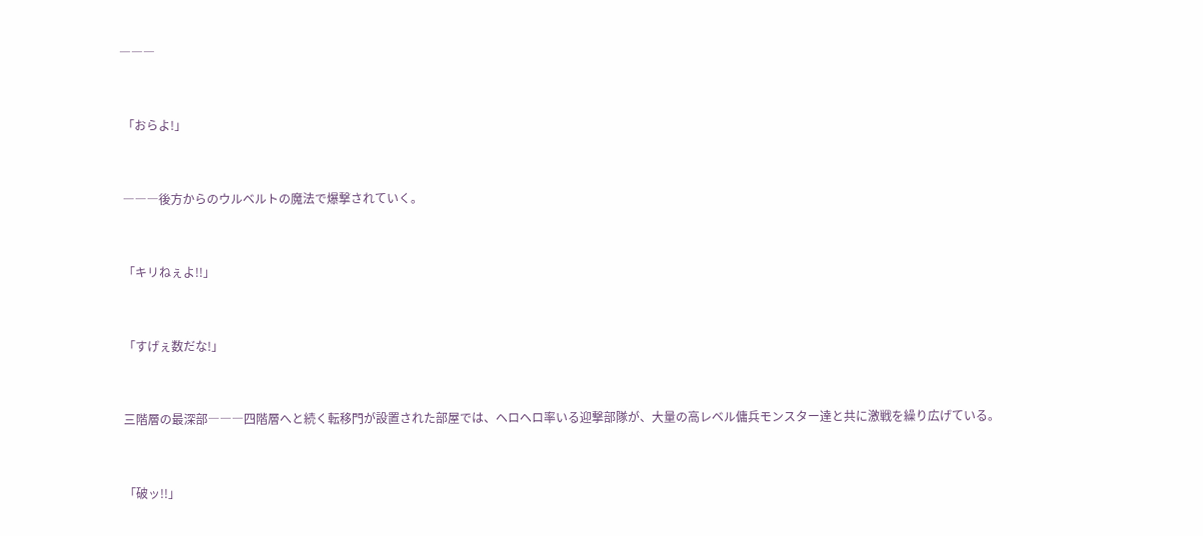―――



 「おらよ!」



 ―――後方からのウルベルトの魔法で爆撃されていく。



 「キリねぇよ!!」



 「すげぇ数だな!」



 三階層の最深部―――四階層へと続く転移門が設置された部屋では、ヘロヘロ率いる迎撃部隊が、大量の高レベル傭兵モンスター達と共に激戦を繰り広げている。



 「破ッ!!」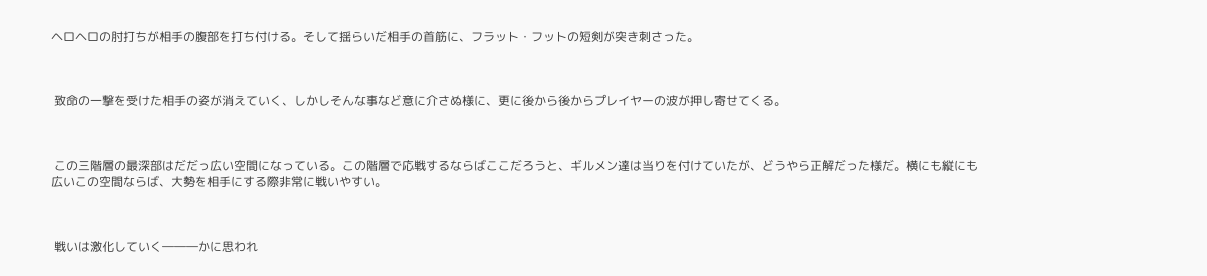ヘロヘロの肘打ちが相手の腹部を打ち付ける。そして揺らいだ相手の首筋に、フラット・フットの短剣が突き刺さった。



 致命の一撃を受けた相手の姿が消えていく、しかしそんな事など意に介さぬ様に、更に後から後からプレイヤーの波が押し寄せてくる。



 この三階層の最深部はだだっ広い空間になっている。この階層で応戦するならばここだろうと、ギルメン達は当りを付けていたが、どうやら正解だった様だ。横にも縦にも広いこの空間ならば、大勢を相手にする際非常に戦いやすい。



 戦いは激化していく―――かに思われ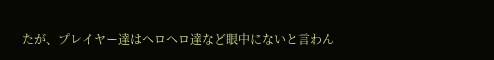たが、プレイヤー達はヘロヘロ達など眼中にないと言わん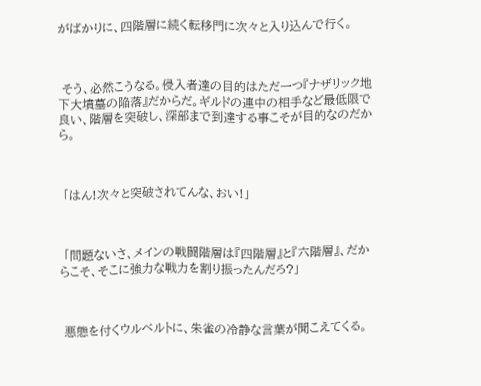がばかりに、四階層に続く転移門に次々と入り込んで行く。



 そう、必然こうなる。侵入者達の目的はただ一つ『ナザリック地下大墳墓の陥落』だからだ。ギルドの連中の相手など最低限で良い、階層を突破し、深部まで到達する事こそが目的なのだから。



 「はん!次々と突破されてんな、おい!」



 「問題ないさ、メインの戦闘階層は『四階層』と『六階層』、だからこそ、そこに強力な戦力を割り振ったんだろ?」



 悪態を付くウルベルトに、朱雀の冷静な言葉が聞こえてくる。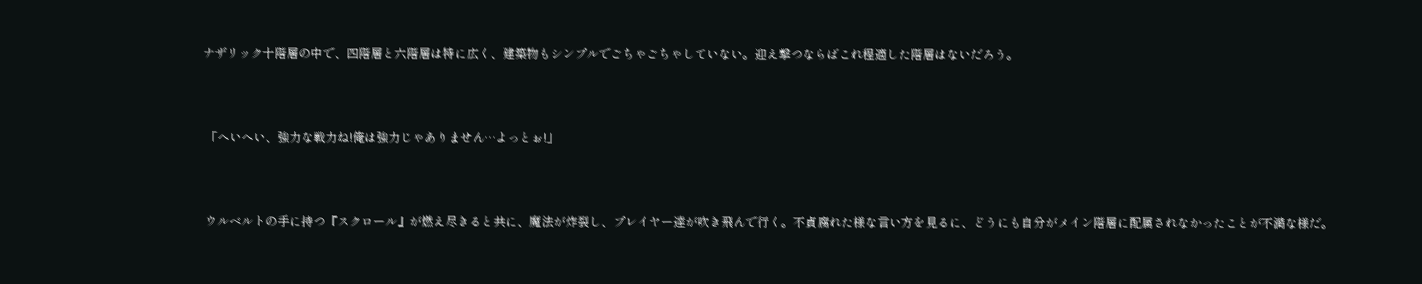ナザリック十階層の中で、四階層と六階層は特に広く、建築物もシンプルでごちゃごちゃしていない。迎え撃つならばこれ程適した階層はないだろう。



 「へいへい、強力な戦力ね!俺は強力じゃありません…よっとぉ!」



 ウルベルトの手に持つ『スクロール』が燃え尽きると共に、魔法が炸裂し、プレイヤー達が吹き飛んで行く。不貞腐れた様な言い方を見るに、どうにも自分がメイン階層に配属されなかったことが不満な様だ。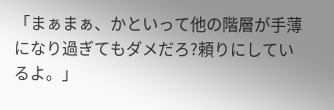「まぁまぁ、かといって他の階層が手薄になり過ぎてもダメだろ?頼りにしているよ。」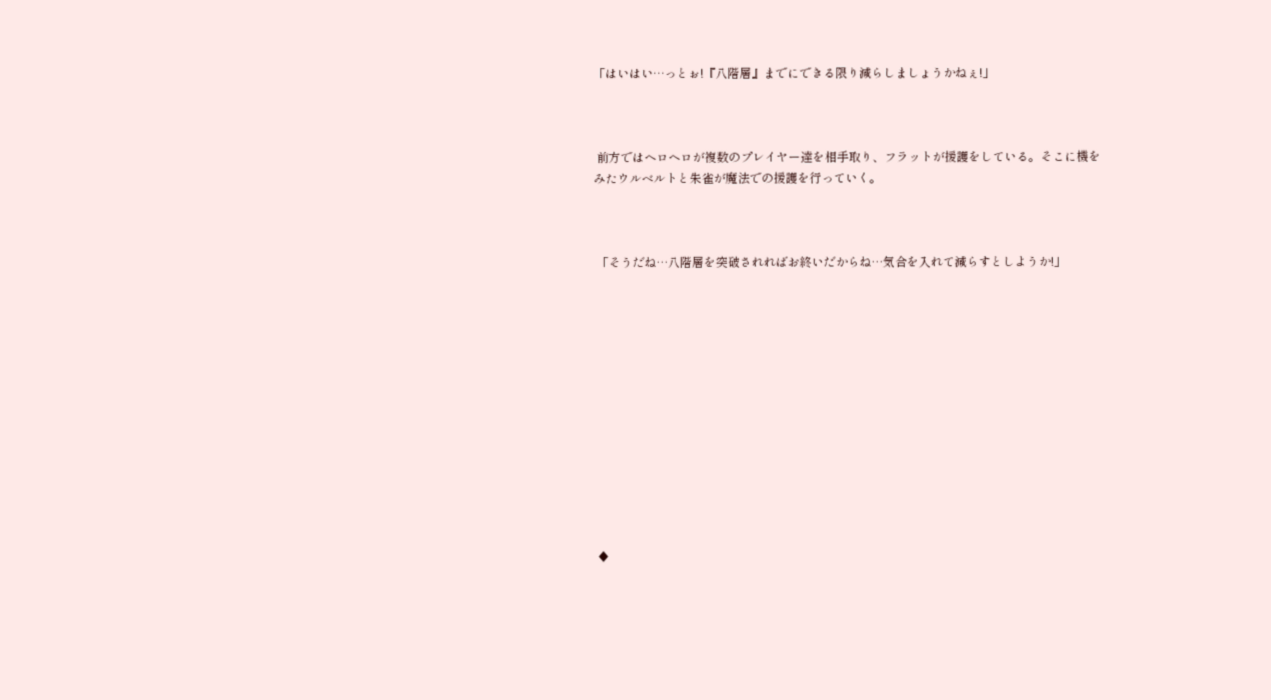「はいはい…っとぉ!『八階層』までにできる限り減らしましょうかねぇ!」



 前方ではヘロヘロが複数のプレイヤー達を相手取り、フラットが援護をしている。そこに機をみたウルベルトと朱雀が魔法での援護を行っていく。



 「そうだね…八階層を突破されればお終いだからね…気合を入れて減らすとしようか!」













 ♦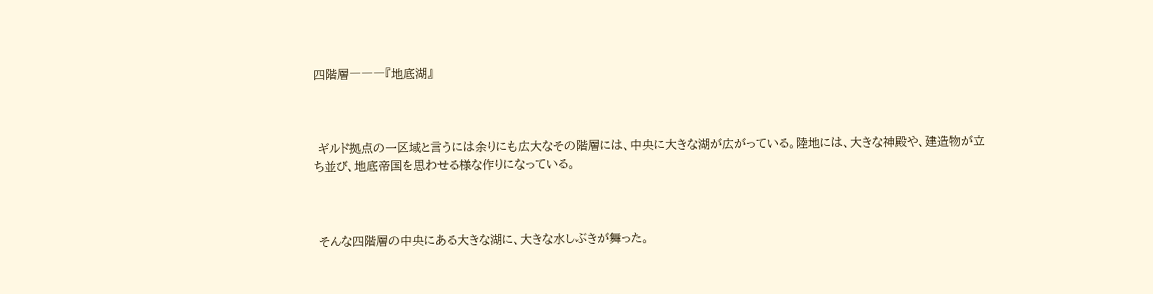四階層―――『地底湖』



 ギルド拠点の一区域と言うには余りにも広大なその階層には、中央に大きな湖が広がっている。陸地には、大きな神殿や、建造物が立ち並び、地底帝国を思わせる様な作りになっている。



 そんな四階層の中央にある大きな湖に、大きな水しぶきが舞った。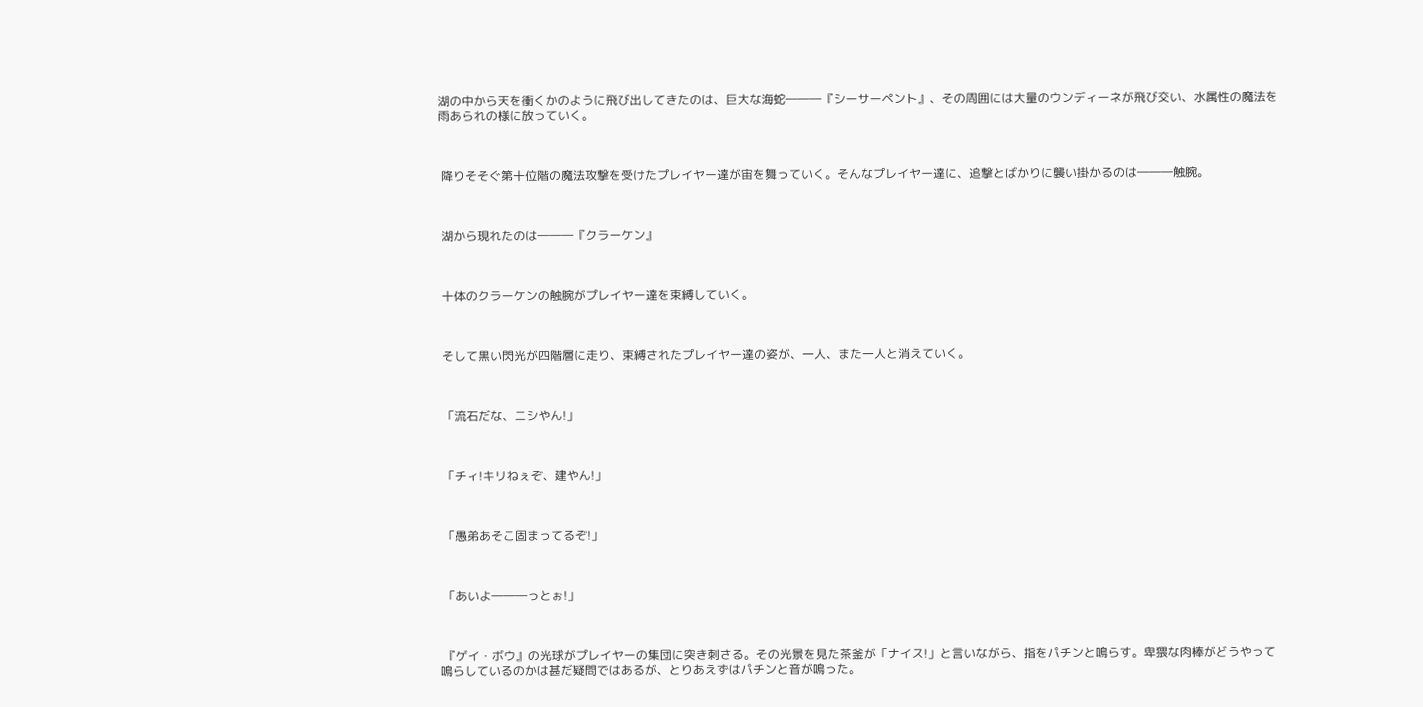湖の中から天を衝くかのように飛び出してきたのは、巨大な海蛇―――『シーサーペント』、その周囲には大量のウンディーネが飛び交い、水属性の魔法を雨あられの様に放っていく。



 降りそそぐ第十位階の魔法攻撃を受けたプレイヤー達が宙を舞っていく。そんなプレイヤー達に、追撃とばかりに襲い掛かるのは―――触腕。



 湖から現れたのは―――『クラーケン』



 十体のクラーケンの触腕がプレイヤー達を束縛していく。



 そして黒い閃光が四階層に走り、束縛されたプレイヤー達の姿が、一人、また一人と消えていく。



 「流石だな、ニシやん!」



 「チィ!キリねぇぞ、建やん!」



 「愚弟あそこ固まってるぞ!」



 「あいよ―――っとぉ!」



 『ゲイ・ボウ』の光球がプレイヤーの集団に突き刺さる。その光景を見た茶釜が「ナイス!」と言いながら、指をパチンと鳴らす。卑猥な肉棒がどうやって鳴らしているのかは甚だ疑問ではあるが、とりあえずはパチンと音が鳴った。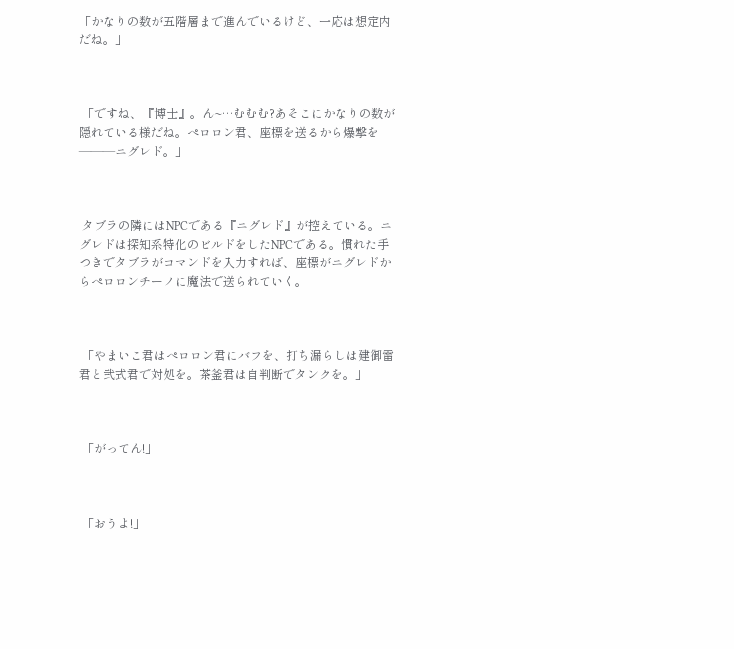「かなりの数が五階層まで進んでいるけど、一応は想定内だね。」



 「ですね、『博士』。ん~…むむむ?あそこにかなりの数が隠れている様だね。ぺロロン君、座標を送るから爆撃を―――ニグレド。」



 タブラの隣にはNPCである『ニグレド』が控えている。ニグレドは探知系特化のビルドをしたNPCである。慣れた手つきでタブラがコマンドを入力すれば、座標がニグレドからぺロロンチーノに魔法で送られていく。



 「やまいこ君はぺロロン君にバフを、打ち漏らしは建御雷君と弐式君で対処を。茶釜君は自判断でタンクを。」



 「がってん!」



 「おうよ!」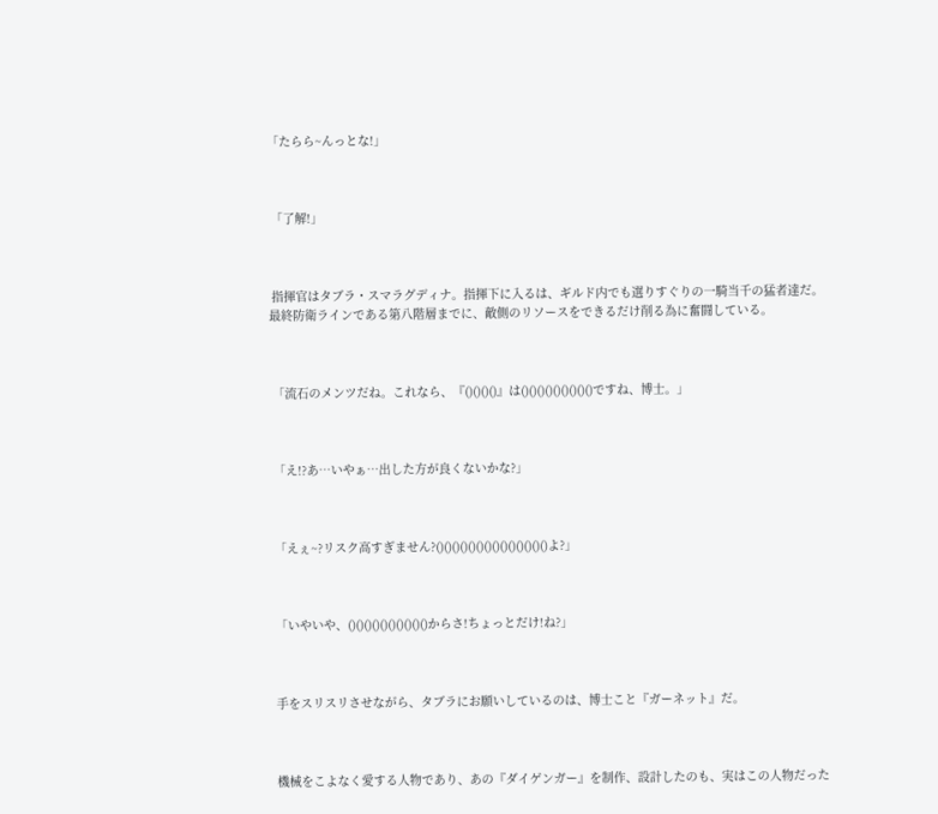「たらら~んっとな!」



 「了解!」



 指揮官はタブラ・スマラグディナ。指揮下に入るは、ギルド内でも選りすぐりの一騎当千の猛者達だ。最終防衛ラインである第八階層までに、敵側のリソースをできるだけ削る為に奮闘している。



 「流石のメンツだね。これなら、『()()()()』は()()()()()()()()()ですね、博士。」



 「え!?あ…いやぁ…出した方が良くないかな?」



 「えぇ~?リスク高すぎません?()()()()()()()()()()()()()()よ?」



 「いやいや、()()()()()()()()()()からさ!ちょっとだけ!ね?」



 手をスリスリさせながら、タブラにお願いしているのは、博士こと『ガーネット』だ。



 機械をこよなく愛する人物であり、あの『ダイゲンガー』を制作、設計したのも、実はこの人物だった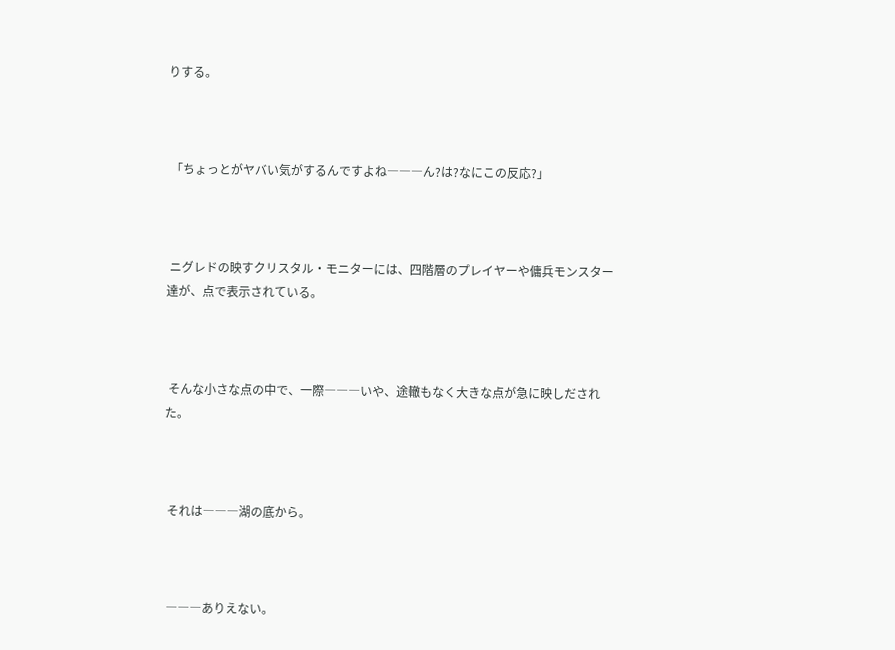りする。



 「ちょっとがヤバい気がするんですよね―――ん?は?なにこの反応?」



 ニグレドの映すクリスタル・モニターには、四階層のプレイヤーや傭兵モンスター達が、点で表示されている。



 そんな小さな点の中で、一際―――いや、途轍もなく大きな点が急に映しだされた。



 それは―――湖の底から。



 ―――ありえない。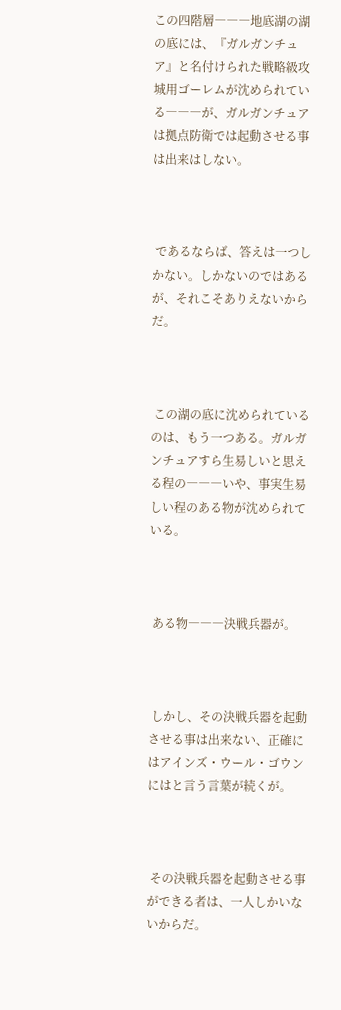この四階層―――地底湖の湖の底には、『ガルガンチュア』と名付けられた戦略級攻城用ゴーレムが沈められている―――が、ガルガンチュアは拠点防衛では起動させる事は出来はしない。



 であるならば、答えは一つしかない。しかないのではあるが、それこそありえないからだ。



 この湖の底に沈められているのは、もう一つある。ガルガンチュアすら生易しいと思える程の―――いや、事実生易しい程のある物が沈められている。



 ある物―――決戦兵器が。



 しかし、その決戦兵器を起動させる事は出来ない、正確にはアインズ・ウール・ゴウンにはと言う言葉が続くが。



 その決戦兵器を起動させる事ができる者は、一人しかいないからだ。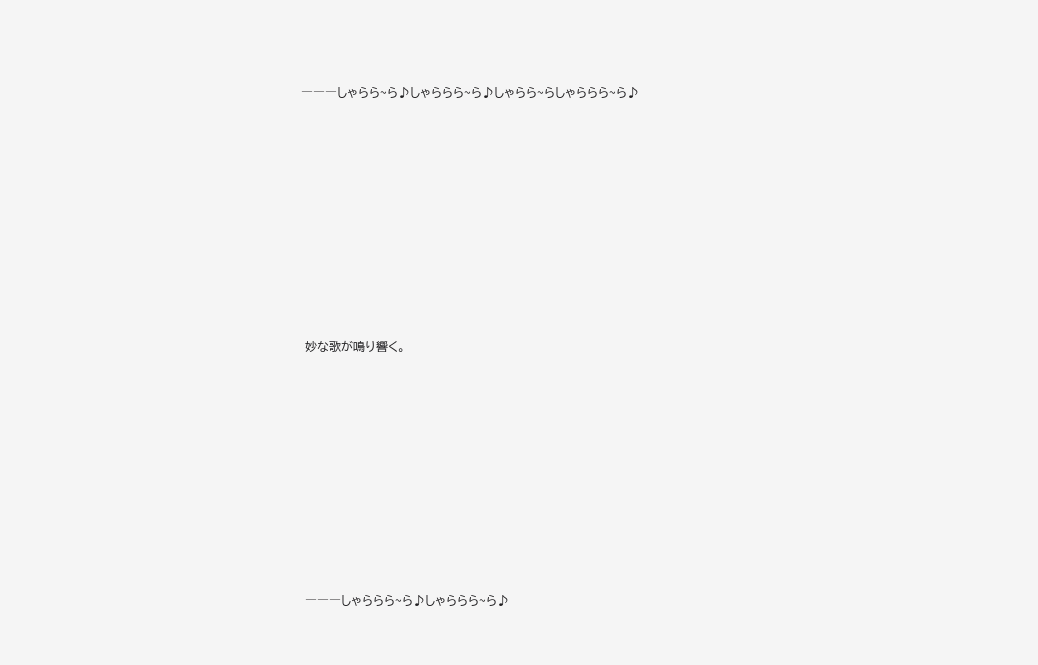―――しゃらら~ら♪しゃららら~ら♪しゃらら~らしゃららら~ら♪











 妙な歌が鳴り響く。











 ―――しゃららら~ら♪しゃららら~ら♪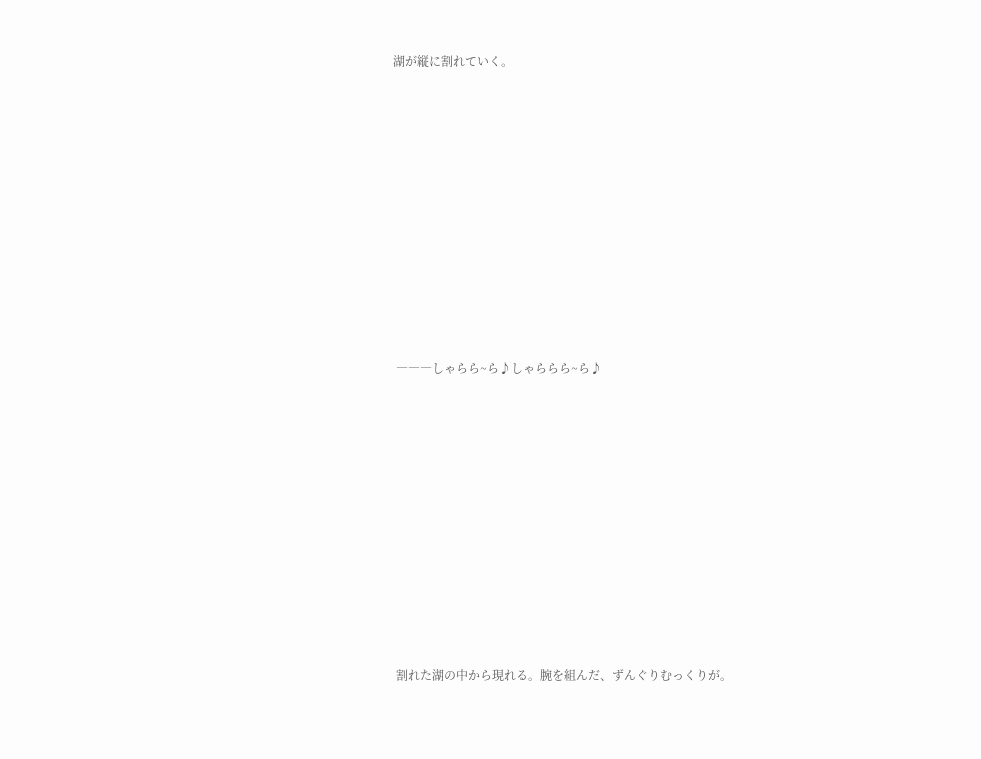湖が縦に割れていく。











 ―――しゃらら~ら♪しゃららら~ら♪











 割れた湖の中から現れる。腕を組んだ、ずんぐりむっくりが。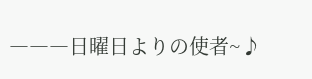―――日曜日よりの使者~♪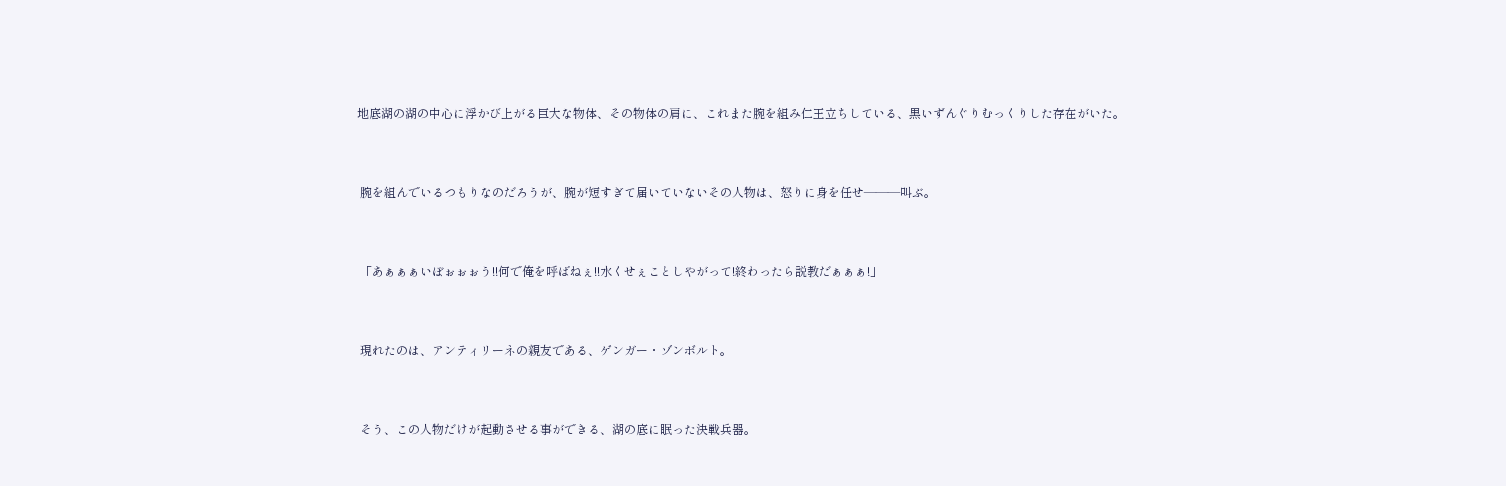地底湖の湖の中心に浮かび上がる巨大な物体、その物体の肩に、これまた腕を組み仁王立ちしている、黒いずんぐりむっくりした存在がいた。



 腕を組んでいるつもりなのだろうが、腕が短すぎて届いていないその人物は、怒りに身を任せ―――叫ぶ。



 「あぁぁぁいぼぉぉぉう!!何で俺を呼ばねぇ!!水くせぇことしやがって!終わったら説教だぁぁぁ!」



 現れたのは、アンティリーネの親友である、ゲンガー・ゾンボルト。



 そう、この人物だけが起動させる事ができる、湖の底に眠った決戦兵器。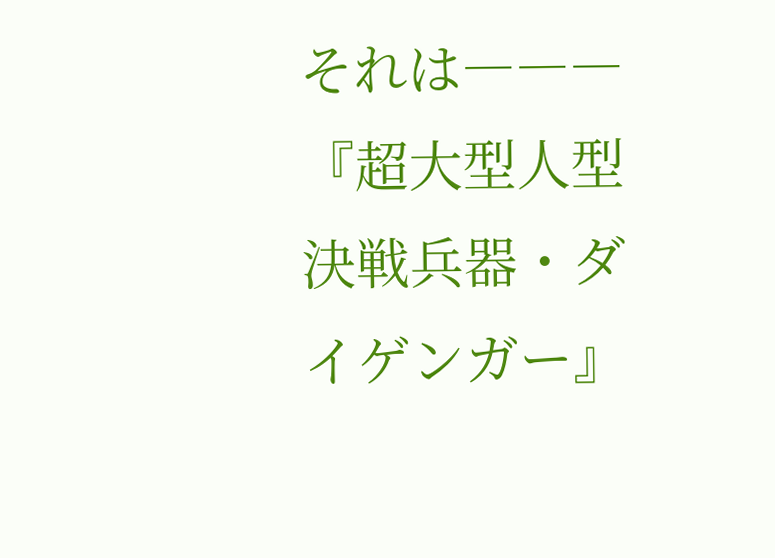それは―――『超大型人型決戦兵器・ダイゲンガー』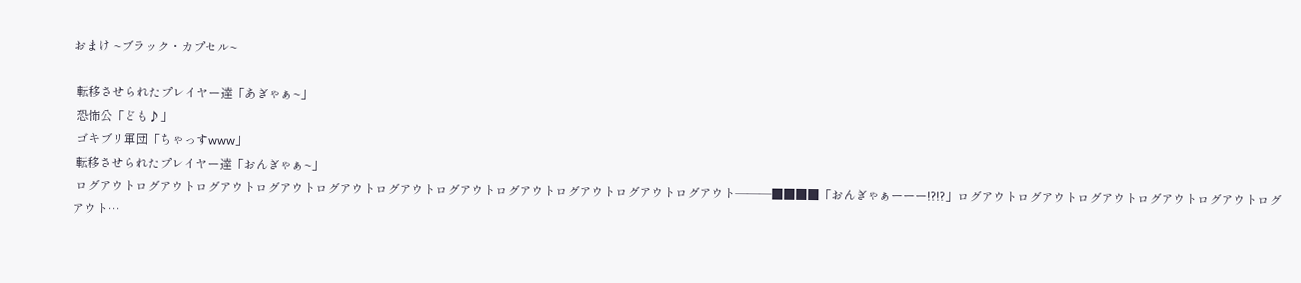おまけ ~ブラック・カプセル~

 転移させられたプレイヤー達「あぎゃぁ~」
 恐怖公「ども♪」
 ゴキブリ軍団「ちゃっすwww」
 転移させられたプレイヤー達「おんぎゃぁ~」
 ログアウトログアウトログアウトログアウトログアウトログアウトログアウトログアウトログアウトログアウトログアウト―――■■■■「おんぎゃぁーーー!?!?」ログアウトログアウトログアウトログアウトログアウトログアウト…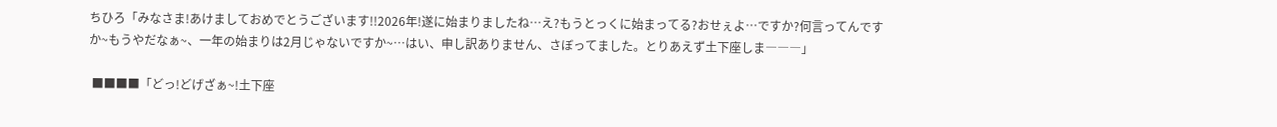ちひろ「みなさま!あけましておめでとうございます!!2026年!遂に始まりましたね…え?もうとっくに始まってる?おせぇよ…ですか?何言ってんですか~もうやだなぁ~、一年の始まりは2月じゃないですか~…はい、申し訳ありません、さぼってました。とりあえず土下座しま―――」

 ■■■■「どっ!どげざぁ~!土下座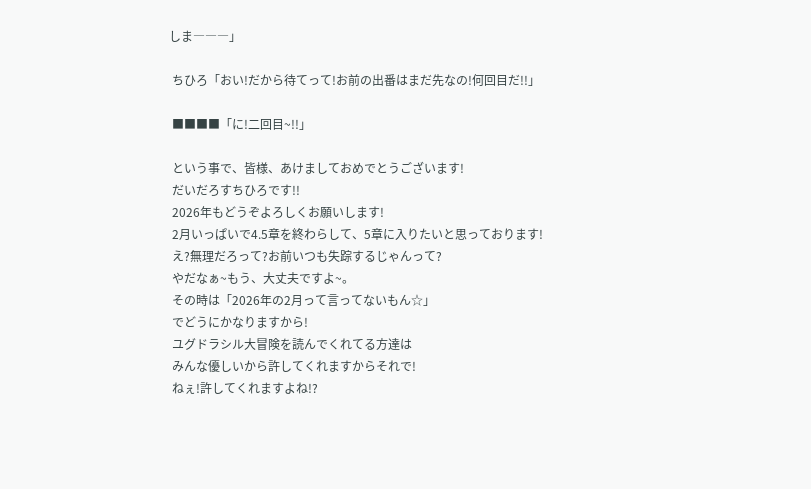しま―――」

 ちひろ「おい!だから待てって!お前の出番はまだ先なの!何回目だ!!」

 ■■■■「に!二回目~!!」

 という事で、皆様、あけましておめでとうございます!
 だいだろすちひろです!!
 2026年もどうぞよろしくお願いします!
 2月いっぱいで4.5章を終わらして、5章に入りたいと思っております!
 え?無理だろって?お前いつも失踪するじゃんって?
 やだなぁ~もう、大丈夫ですよ~。
 その時は「2026年の2月って言ってないもん☆」
 でどうにかなりますから!
 ユグドラシル大冒険を読んでくれてる方達は
 みんな優しいから許してくれますからそれで!
 ねぇ!許してくれますよね!?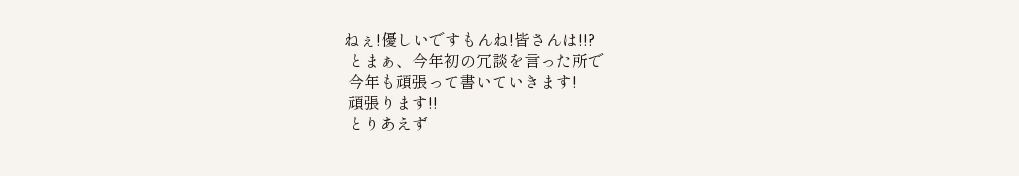ねぇ!優しいですもんね!皆さんは!!?
 とまぁ、今年初の冗談を言った所で
 今年も頑張って書いていきます!
 頑張ります!!
 とりあえず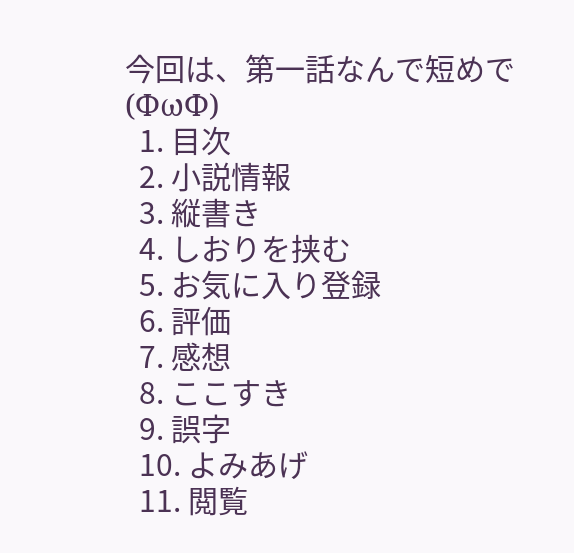今回は、第一話なんで短めで(ΦωΦ)
  1. 目次
  2. 小説情報
  3. 縦書き
  4. しおりを挟む
  5. お気に入り登録
  6. 評価
  7. 感想
  8. ここすき
  9. 誤字
  10. よみあげ
  11. 閲覧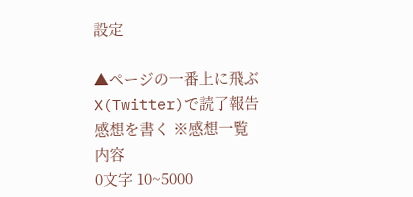設定

▲ページの一番上に飛ぶ
X(Twitter)で読了報告
感想を書く ※感想一覧
内容
0文字 10~5000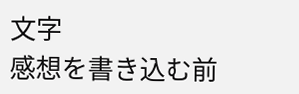文字
感想を書き込む前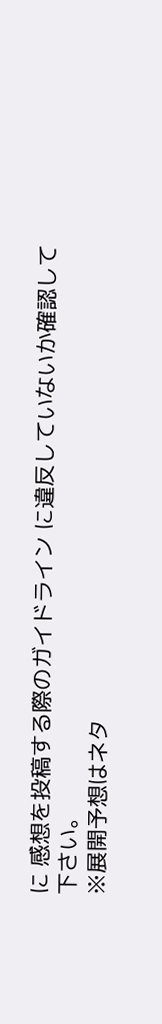に 感想を投稿する際のガイドライン に違反していないか確認して下さい。
※展開予想はネタ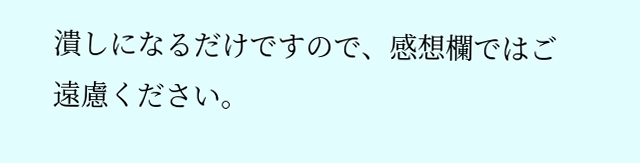潰しになるだけですので、感想欄ではご遠慮ください。